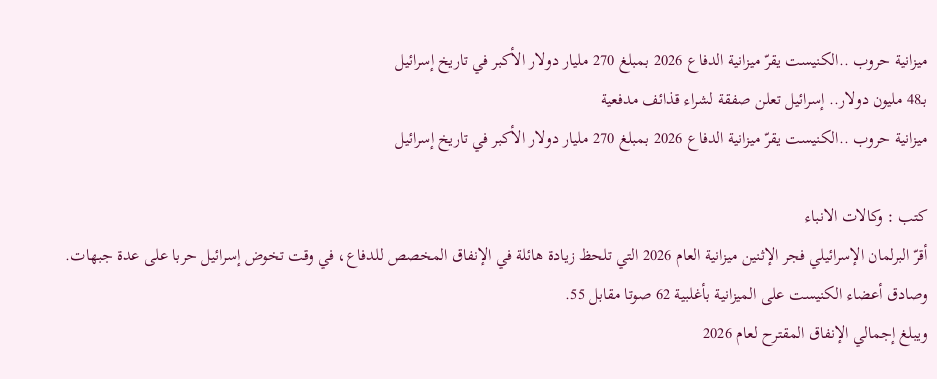ميزانية حروب ..الكنيست يقرّ ميزانية الدفاع 2026 بمبلغ 270 مليار دولار الأكبر في تاريخ إسرائيل
بـ48 مليون دولار.. إسرائيل تعلن صفقة لشراء قذائف مدفعية
ميزانية حروب ..الكنيست يقرّ ميزانية الدفاع 2026 بمبلغ 270 مليار دولار الأكبر في تاريخ إسرائيل

كتب : وكالات الانباء
أقرّ البرلمان الإسرائيلي فجر الإثنين ميزانية العام 2026 التي تلحظ زيادة هائلة في الإنفاق المخصص للدفاع، في وقت تخوض إسرائيل حربا على عدة جبهات.
وصادق أعضاء الكنيست على الميزانية بأغلبية 62 صوتا مقابل 55.
ويبلغ إجمالي الإنفاق المقترح لعام 2026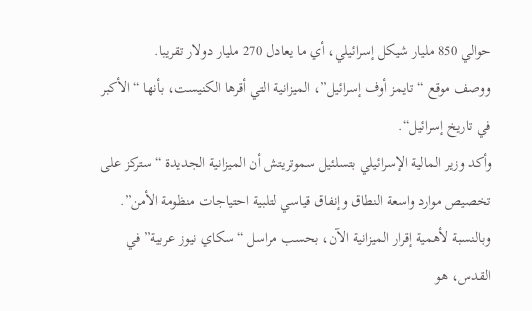حوالي 850 مليار شيكل إسرائيلي، أي ما يعادل 270 مليار دولار تقريبا.
ووصف موقع “تايمز أوف إسرائيل”، الميزانية التي أقرها الكنيست، بأنها “الأكبر في تاريخ إسرائيل“.
وأكد وزير المالية الإسرائيلي بتسلئيل سموتريتش أن الميزانية الجديدة “ستركز على تخصيص موارد واسعة النطاق وإنفاق قياسي لتلبية احتياجات منظومة الأمن”.
وبالنسبة لأهمية إقرار الميزانية الآن، بحسب مراسل “سكاي نيوز عربية” في القدس، هو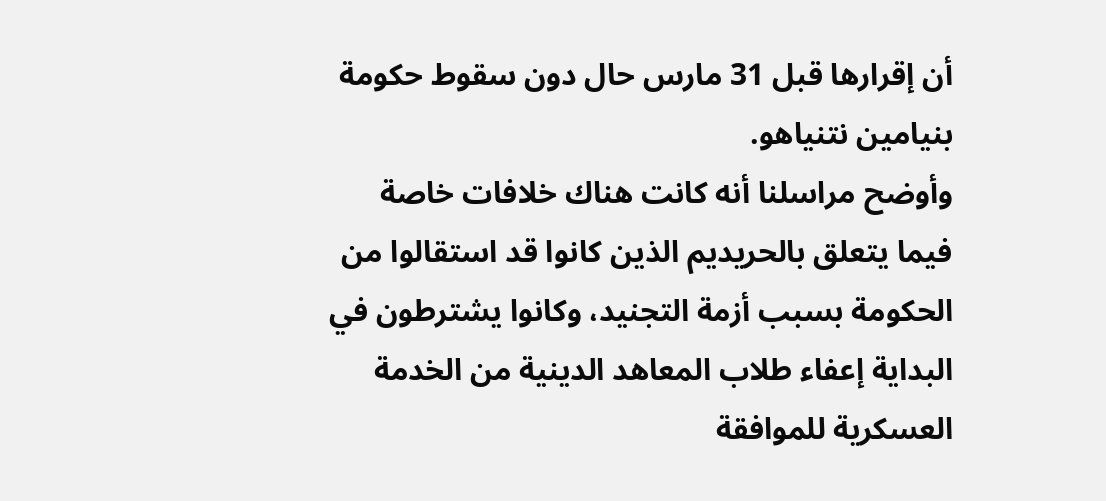أن إقرارها قبل 31 مارس حال دون سقوط حكومة بنيامين نتنياهو.
وأوضح مراسلنا أنه كانت هناك خلافات خاصة فيما يتعلق بالحريديم الذين كانوا قد استقالوا من الحكومة بسبب أزمة التجنيد، وكانوا يشترطون في البداية إعفاء طلاب المعاهد الدينية من الخدمة العسكرية للموافقة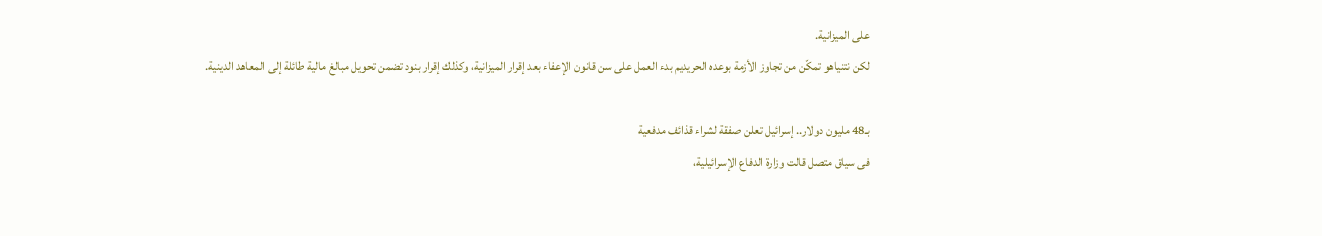على الميزانية.
لكن نتنياهو تمكّن من تجاوز الأزمة بوعده الحريديم بدء العمل على سن قانون الإعفاء بعد إقرار الميزانية، وكذلك إقرار بنود تضمن تحويل مبالغ مالية طائلة إلى المعاهد الدينية.

بـ48 مليون دولار.. إسرائيل تعلن صفقة لشراء قذائف مدفعية
فى سياق متصل قالت وزارة الدفاع الإسرائيلية،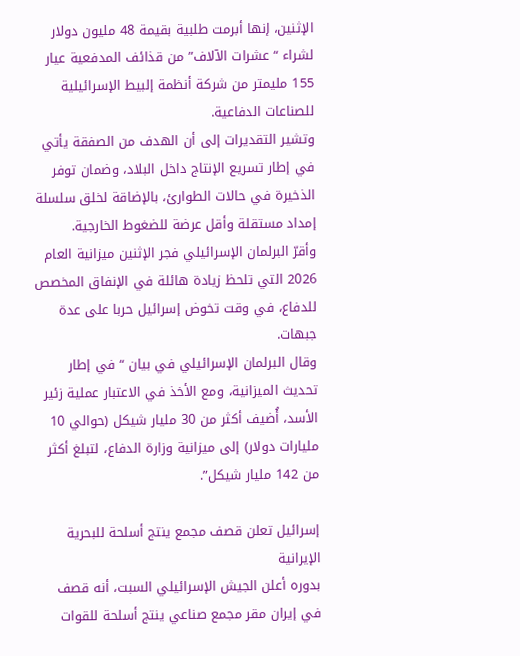الإثنين، إنها أبرمت طلبية بقيمة 48 مليون دولار لشراء “عشرات الآلاف” من قذائف المدفعية عيار 155 مليمتر من شركة أنظمة إلبيط الإسرائيلية للصناعات الدفاعية.
وتشير التقديرات إلى أن الهدف من الصفقة يأتي في إطار تسريع الإنتاج داخل البلاد، وضمان توفر الذخيرة في حالات الطوارئ، بالإضاقة لخلق سلسلة إمداد مستقلة وأقل عرضة للضغوط الخارجية.
وأقرّ البرلمان الإسرائيلي فجر الإثنين ميزانية العام 2026 التي تلحظ زيادة هائلة في الإنفاق المخصص للدفاع، في وقت تخوض إسرائيل حربا على عدة جبهات.
وقال البرلمان الإسرائيلي في بيان “في إطار تحديث الميزانية، ومع الأخذ في الاعتبار عملية زئير الأسد، أُضيف أكثر من 30 مليار شيكل (حوالي 10 مليارات دولار) إلى ميزانية وزارة الدفاع، لتبلغ أكثر من 142 مليار شيكل”.

إسرائيل تعلن قصف مجمع ينتج أسلحة للبحرية الإيرانية
بدوره أعلن الجيش الإسرائيلي السبت، أنه قصف في إيران مقر مجمع صناعي ينتج أسلحة للقوات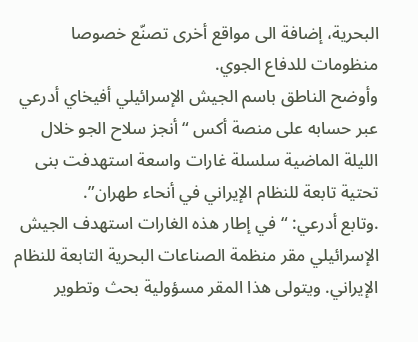البحرية، إضافة الى مواقع أخرى تصنّع خصوصا منظومات للدفاع الجوي.
وأوضح الناطق باسم الجيش الإسرائيلي أفيخاي أدرعي عبر حسابه على منصة أكس “أنجز سلاح الجو خلال الليلة الماضية سلسلة غارات واسعة استهدفت بنى تحتية تابعة للنظام الإيراني في أنحاء طهران”.
.وتابع أدرعي: “في إطار هذه الغارات استهدف الجيش الإسرائيلي مقر منظمة الصناعات البحرية التابعة للنظام الإيراني. ويتولى هذا المقر مسؤولية بحث وتطوير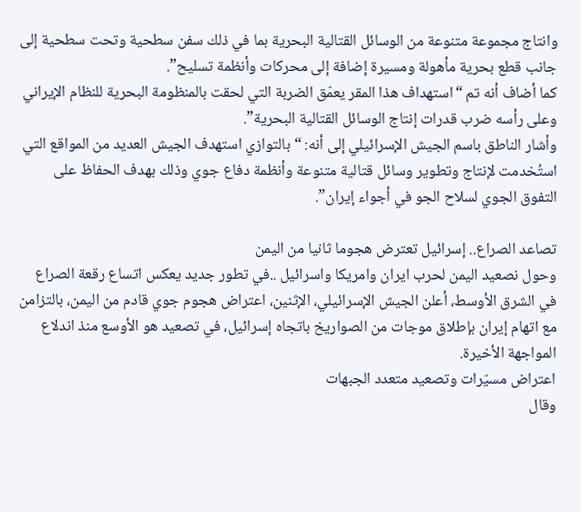وانتاج مجموعة متنوعة من الوسائل القتالية البحرية بما في ذلك سفن سطحية وتحت سطحية إلى جانب قطع بحرية مأهولة ومسيرة إضافة إلى محركات وأنظمة تسليح”.
كما أضاف أنه تم “استهداف هذا المقر يعمّق الضربة التي لحقت بالمنظومة البحرية للنظام الإيراني وعلى رأسه ضرب قدرات إنتاج الوسائل القتالية البحرية”.
وأشار الناطق باسم الجيش الإسرائيلي إلى أنه: “بالتوازي استهدف الجيش العديد من المواقع التي استُخدمت لإنتاج وتطوير وسائل قتالية متنوعة وأنظمة دفاع جوي وذلك بهدف الحفاظ على التفوق الجوي لسلاح الجو في أجواء إيران”.

تصاعد الصراع.. إسرائيل تعترض هجوما ثانيا من اليمن
وحول نصعيد اليمن لحرب ايران وامريكا واسرائيل ..في تطور جديد يعكس اتساع رقعة الصراع في الشرق الأوسط، أعلن الجيش الإسرائيلي، الإثنين، اعتراض هجوم جوي قادم من اليمن، بالتزامن مع اتهام إيران بإطلاق موجات من الصواريخ باتجاه إسرائيل، في تصعيد هو الأوسع منذ اندلاع المواجهة الأخيرة.
اعتراض مسيّرات وتصعيد متعدد الجبهات
وقال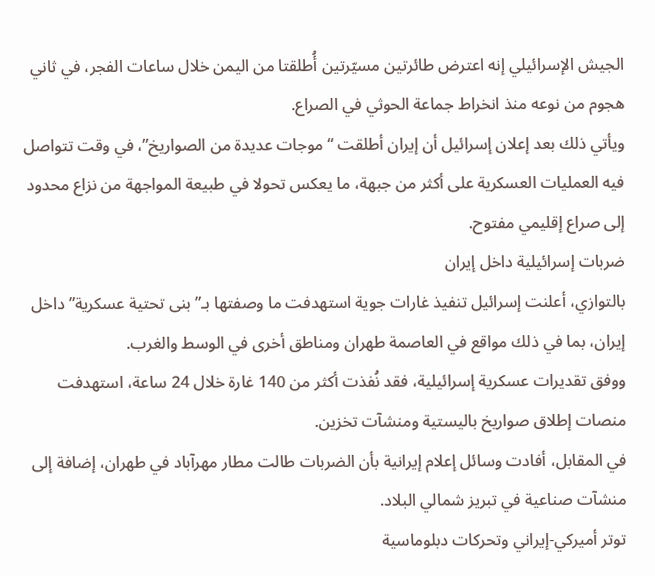الجيش الإسرائيلي إنه اعترض طائرتين مسيّرتين أُطلقتا من اليمن خلال ساعات الفجر، في ثاني هجوم من نوعه منذ انخراط جماعة الحوثي في الصراع.
ويأتي ذلك بعد إعلان إسرائيل أن إيران أطلقت “موجات عديدة من الصواريخ”، في وقت تتواصل فيه العمليات العسكرية على أكثر من جبهة، ما يعكس تحولا في طبيعة المواجهة من نزاع محدود إلى صراع إقليمي مفتوح.
ضربات إسرائيلية داخل إيران
بالتوازي، أعلنت إسرائيل تنفيذ غارات جوية استهدفت ما وصفتها بـ”بنى تحتية عسكرية” داخل إيران، بما في ذلك مواقع في العاصمة طهران ومناطق أخرى في الوسط والغرب.
ووفق تقديرات عسكرية إسرائيلية، فقد نُفذت أكثر من 140 غارة خلال 24 ساعة، استهدفت منصات إطلاق صواريخ باليستية ومنشآت تخزين.
في المقابل، أفادت وسائل إعلام إيرانية بأن الضربات طالت مطار مهرآباد في طهران، إضافة إلى منشآت صناعية في تبريز شمالي البلاد.
توتر أميركي-إيراني وتحركات دبلوماسية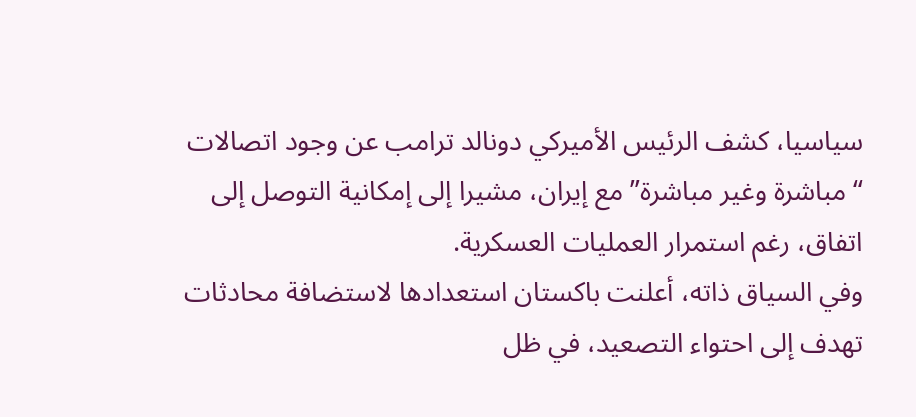سياسيا، كشف الرئيس الأميركي دونالد ترامب عن وجود اتصالات “مباشرة وغير مباشرة” مع إيران، مشيرا إلى إمكانية التوصل إلى اتفاق، رغم استمرار العمليات العسكرية.
وفي السياق ذاته، أعلنت باكستان استعدادها لاستضافة محادثات تهدف إلى احتواء التصعيد، في ظل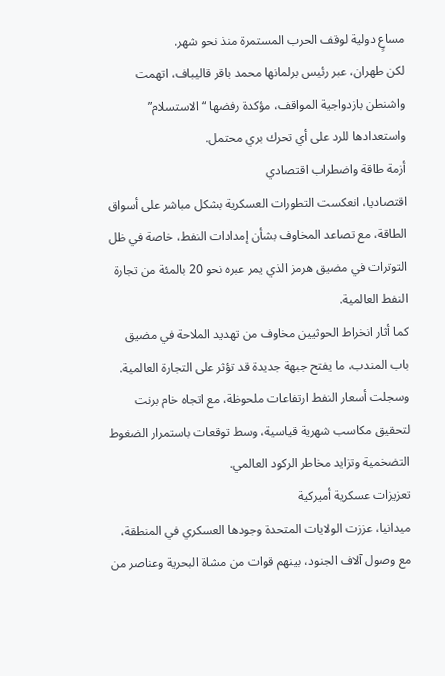مساعٍ دولية لوقف الحرب المستمرة منذ نحو شهر.
لكن طهران، عبر رئيس برلمانها محمد باقر قاليباف، اتهمت واشنطن بازدواجية المواقف، مؤكدة رفضها “الاستسلام” واستعدادها للرد على أي تحرك بري محتمل.
أزمة طاقة واضطراب اقتصادي
اقتصاديا، انعكست التطورات العسكرية بشكل مباشر على أسواق الطاقة، مع تصاعد المخاوف بشأن إمدادات النفط، خاصة في ظل التوترات في مضيق هرمز الذي يمر عبره نحو 20 بالمئة من تجارة النفط العالمية.
كما أثار انخراط الحوثيين مخاوف من تهديد الملاحة في مضيق باب المندب، ما يفتح جبهة جديدة قد تؤثر على التجارة العالمية.
وسجلت أسعار النفط ارتفاعات ملحوظة، مع اتجاه خام برنت لتحقيق مكاسب شهرية قياسية، وسط توقعات باستمرار الضغوط التضخمية وتزايد مخاطر الركود العالمي.
تعزيزات عسكرية أميركية
ميدانيا، عززت الولايات المتحدة وجودها العسكري في المنطقة، مع وصول آلاف الجنود، بينهم قوات من مشاة البحرية وعناصر من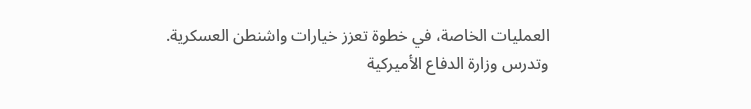العمليات الخاصة، في خطوة تعزز خيارات واشنطن العسكرية.
وتدرس وزارة الدفاع الأميركية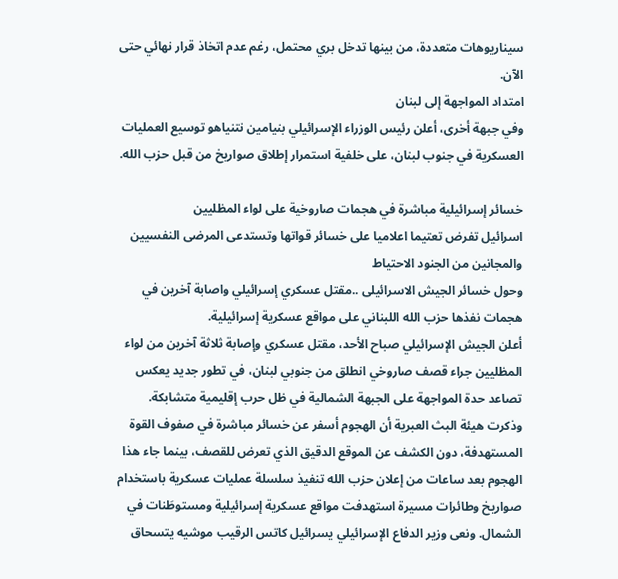سيناريوهات متعددة، من بينها تدخل بري محتمل، رغم عدم اتخاذ قرار نهائي حتى الآن.
امتداد المواجهة إلى لبنان
وفي جبهة أخرى، أعلن رئيس الوزراء الإسرائيلي بنيامين نتنياهو توسيع العمليات العسكرية في جنوب لبنان، على خلفية استمرار إطلاق صواريخ من قبل حزب الله.

خسائر إسرائيلية مباشرة في هجمات صاروخية على لواء المظليين
اسرائيل تفرض تعتيما اعلاميا على خسائر قواتها وتستدعى المرضى النفسيين والمجانين من الجنود الاحتياط
وحول خسائر الجيش الاسرائيلى ..مقتل عسكري إسرائيلي واصابة آخرين في هجمات نفذها حزب الله اللبناني على مواقع عسكرية إسرائيلية.
أعلن الجيش الإسرائيلي صباح الأحد، مقتل عسكري وإصابة ثلاثة آخرين من لواء المظليين جراء قصف صاروخي انطلق من جنوبي لبنان، في تطور جديد يعكس تصاعد حدة المواجهة على الجبهة الشمالية في ظل حرب إقليمية متشابكة.
وذكرت هيئة البث العبرية أن الهجوم أسفر عن خسائر مباشرة في صفوف القوة المستهدفة، دون الكشف عن الموقع الدقيق الذي تعرض للقصف، بينما جاء هذا الهجوم بعد ساعات من إعلان حزب الله تنفيذ سلسلة عمليات عسكرية باستخدام صواريخ وطائرات مسيرة استهدفت مواقع عسكرية إسرائيلية ومستوطَنات في الشمال. ونعى وزير الدفاع الإسرائيلي يسرائيل كاتس الرقيب موشيه يتسحاق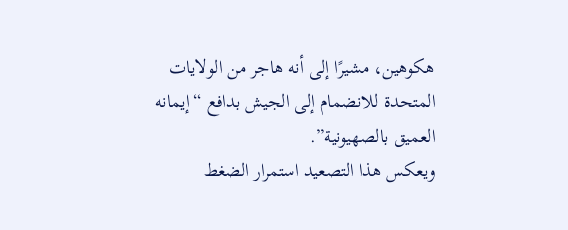هكوهين، مشيرًا إلى أنه هاجر من الولايات المتحدة للانضمام إلى الجيش بدافع “إيمانه العميق بالصهيونية”.
ويعكس هذا التصعيد استمرار الضغط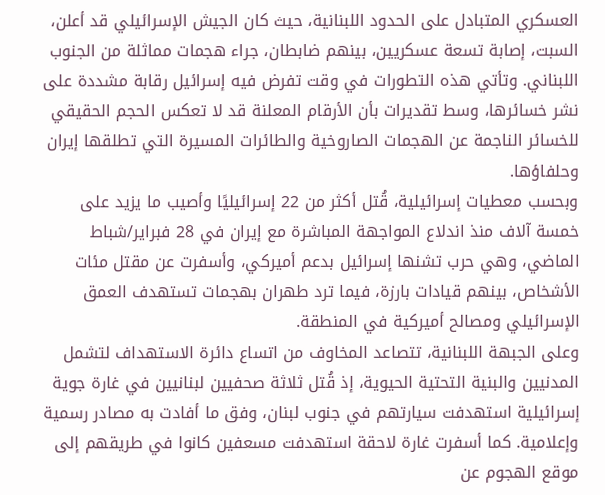العسكري المتبادل على الحدود اللبنانية، حيث كان الجيش الإسرائيلي قد أعلن، السبت، إصابة تسعة عسكريين، بينهم ضابطان، جراء هجمات مماثلة من الجنوب اللبناني. وتأتي هذه التطورات في وقت تفرض فيه إسرائيل رقابة مشددة على نشر خسائرها، وسط تقديرات بأن الأرقام المعلنة قد لا تعكس الحجم الحقيقي للخسائر الناجمة عن الهجمات الصاروخية والطائرات المسيرة التي تطلقها إيران وحلفاؤها.
وبحسب معطيات إسرائيلية، قُتل أكثر من 22 إسرائيليًا وأصيب ما يزيد على خمسة آلاف منذ اندلاع المواجهة المباشرة مع إيران في 28 فبراير/شباط الماضي، وهي حرب تشنها إسرائيل بدعم أميركي، وأسفرت عن مقتل مئات الأشخاص، بينهم قيادات بارزة، فيما ترد طهران بهجمات تستهدف العمق الإسرائيلي ومصالح أميركية في المنطقة.
وعلى الجبهة اللبنانية، تتصاعد المخاوف من اتساع دائرة الاستهداف لتشمل المدنيين والبنية التحتية الحيوية، إذ قُتل ثلاثة صحفيين لبنانيين في غارة جوية إسرائيلية استهدفت سيارتهم في جنوب لبنان، وفق ما أفادت به مصادر رسمية وإعلامية. كما أسفرت غارة لاحقة استهدفت مسعفين كانوا في طريقهم إلى موقع الهجوم عن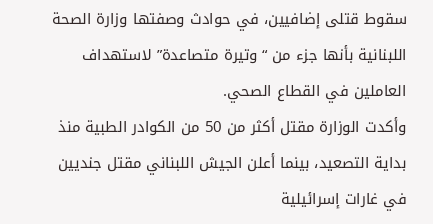سقوط قتلى إضافيين، في حوادث وصفتها وزارة الصحة اللبنانية بأنها جزء من “وتيرة متصاعدة” لاستهداف العاملين في القطاع الصحي.
وأكدت الوزارة مقتل أكثر من 50 من الكوادر الطبية منذ بداية التصعيد، بينما أعلن الجيش اللبناني مقتل جنديين في غارات إسرائيلية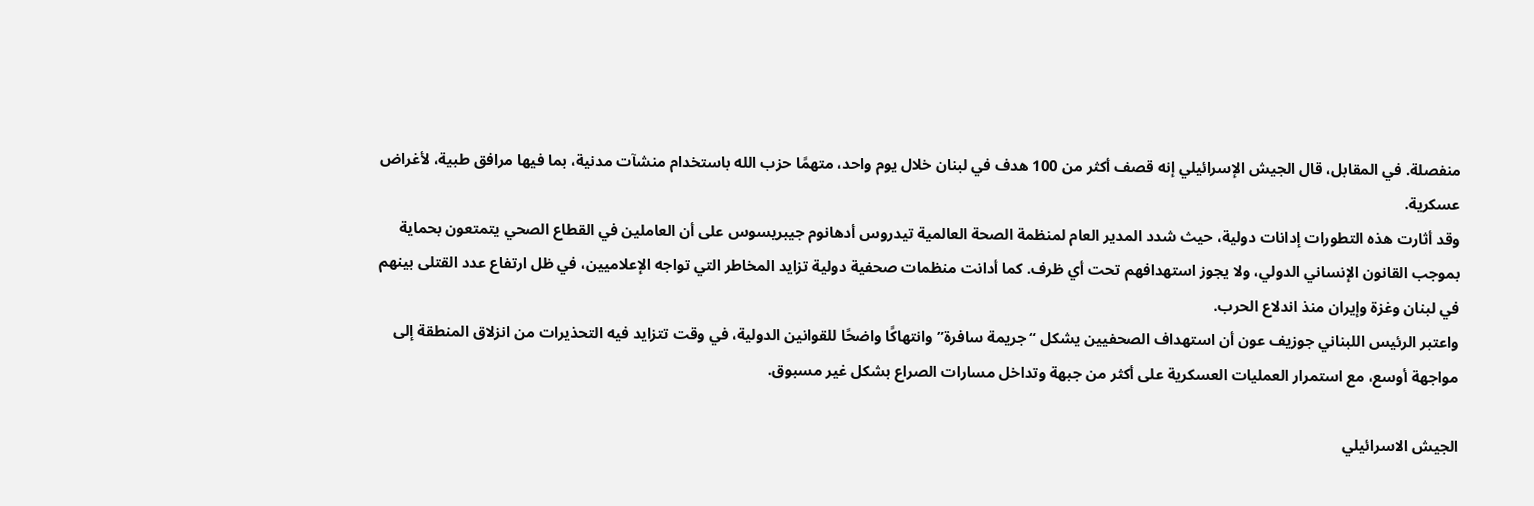منفصلة. في المقابل، قال الجيش الإسرائيلي إنه قصف أكثر من 100 هدف في لبنان خلال يوم واحد، متهمًا حزب الله باستخدام منشآت مدنية، بما فيها مرافق طبية، لأغراض عسكرية.
وقد أثارت هذه التطورات إدانات دولية، حيث شدد المدير العام لمنظمة الصحة العالمية تيدروس أدهانوم جيبريسوس على أن العاملين في القطاع الصحي يتمتعون بحماية بموجب القانون الإنساني الدولي، ولا يجوز استهدافهم تحت أي ظرف. كما أدانت منظمات صحفية دولية تزايد المخاطر التي تواجه الإعلاميين، في ظل ارتفاع عدد القتلى بينهم في لبنان وغزة وإيران منذ اندلاع الحرب.
واعتبر الرئيس اللبناني جوزيف عون أن استهداف الصحفيين يشكل “جريمة سافرة” وانتهاكًا واضحًا للقوانين الدولية، في وقت تتزايد فيه التحذيرات من انزلاق المنطقة إلى مواجهة أوسع، مع استمرار العمليات العسكرية على أكثر من جبهة وتداخل مسارات الصراع بشكل غير مسبوق.

الجيش الاسرائيلي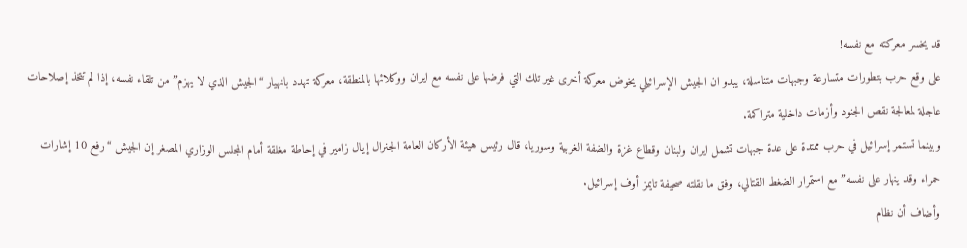قد يخسر معركته مع نفسه!
على وقع حرب بتطورات متسارعة وجبهات متناسلة، يبدو ان الجيش الإسرائيلي يخوض معركة أخرى غير تلك التي فرضها على نفسه مع ايران ووكلائها بالمنطقة، معركة تهدد بانهيار “الجيش الذي لا يهزم” من تلقاء نفسه، إذا لم تتخذ إصلاحات عاجلة لمعالجة نقص الجنود وأزمات داخلية متراكمة.
وبينما تستمر إسرائيل في حرب ممتدة على عدة جبهات تشمل ايران ولبنان وقطاع غزة والضفة الغربية وسوريا، قال رئيس هيئة الأركان العامة الجنرال إيال زامير في إحاطة مغلقة أمام المجلس الوزاري المصغر إن الجيش “رفع 10 إشارات حمراء وقد ينهار على نفسه” مع استمرار الضغط القتالي، وفق ما نقلته صحيفة تايمز أوف إسرائيل.
وأضاف أن نظام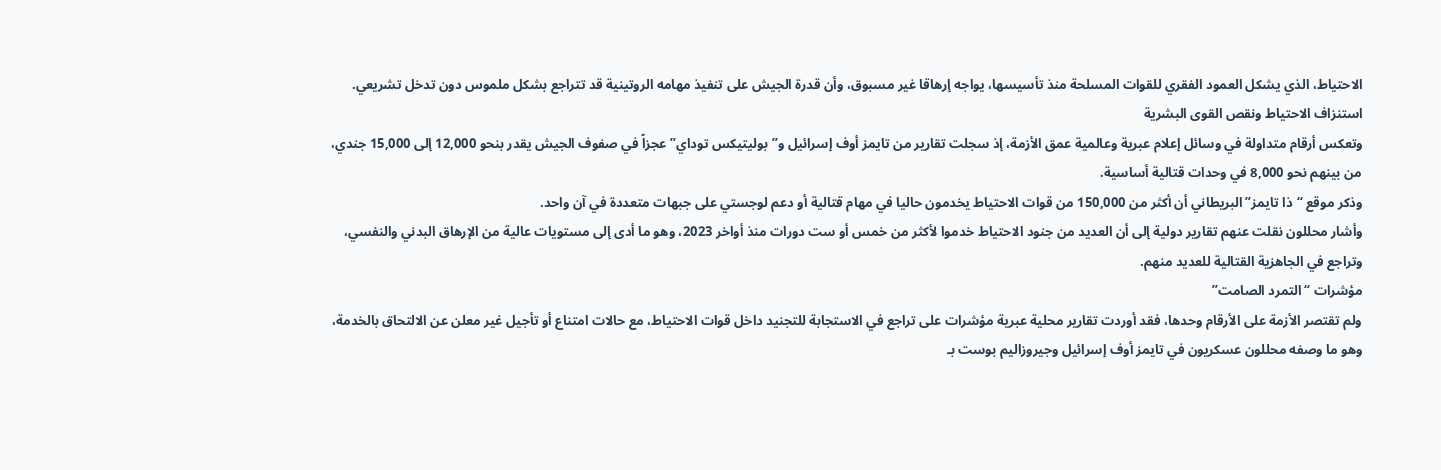الاحتياط، الذي يشكل العمود الفقري للقوات المسلحة منذ تأسيسها، يواجه إرهاقا غير مسبوق، وأن قدرة الجيش على تنفيذ مهامه الروتينية قد تتراجع بشكل ملموس دون تدخل تشريعي.
استنزاف الاحتياط ونقص القوى البشرية
وتعكس أرقام متداولة في وسائل إعلام عبرية وعالمية عمق الأزمة، إذ سجلت تقارير من تايمز أوف إسرائيل و”بوليتيكس توداي” عجزاً في صفوف الجيش يقدر بنحو 12,000 إلى 15,000 جندي، من بينهم نحو 8,000 في وحدات قتالية أساسية.
وذكر موقع “ذا تايمز” البريطاني أن أكثر من 150,000 من قوات الاحتياط يخدمون حاليا في مهام قتالية أو دعم لوجستي على جبهات متعددة في آن واحد.
وأشار محللون نقلت عنهم تقارير دولية إلى أن العديد من جنود الاحتياط خدموا لأكثر من خمس أو ست دورات منذ أواخر 2023، وهو ما أدى إلى مستويات عالية من الإرهاق البدني والنفسي، وتراجع في الجاهزية القتالية للعديد منهم.
مؤشرات “التمرد الصامت”
ولم تقتصر الأزمة على الأرقام وحدها، فقد أوردت تقارير محلية عبرية مؤشرات على تراجع في الاستجابة للتجنيد داخل قوات الاحتياط، مع حالات امتناع أو تأجيل غير معلن عن الالتحاق بالخدمة، وهو ما وصفه محللون عسكريون في تايمز أوف إسرائيل وجيروزاليم بوست بـ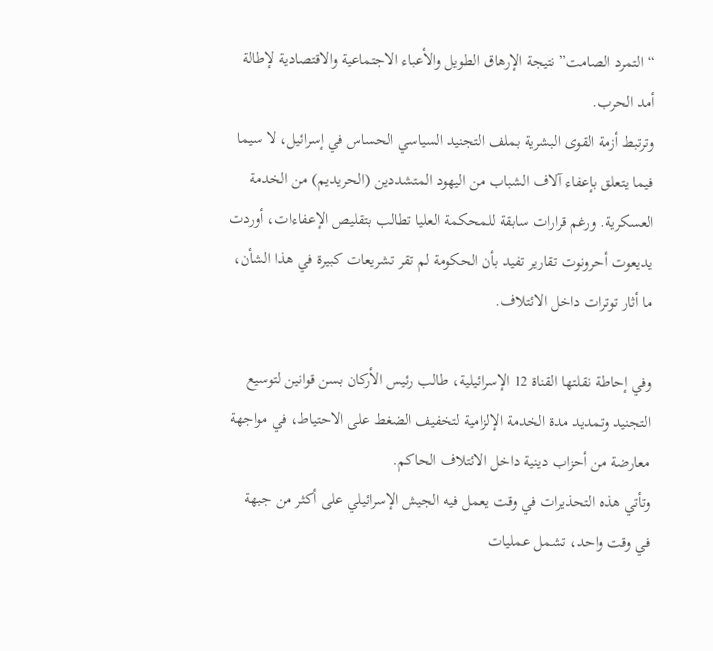“التمرد الصامت” نتيجة الإرهاق الطويل والأعباء الاجتماعية والاقتصادية لإطالة أمد الحرب.
وترتبط أزمة القوى البشرية بملف التجنيد السياسي الحساس في إسرائيل، لا سيما فيما يتعلق بإعفاء آلاف الشباب من اليهود المتشددين (الحريديم) من الخدمة العسكرية. ورغم قرارات سابقة للمحكمة العليا تطالب بتقليص الإعفاءات، أوردت يديعوت أحرونوت تقارير تفيد بأن الحكومة لم تقر تشريعات كبيرة في هذا الشأن، ما أثار توترات داخل الائتلاف.

وفي إحاطة نقلتها القناة 12 الإسرائيلية، طالب رئيس الأركان بسن قوانين لتوسيع التجنيد وتمديد مدة الخدمة الإلزامية لتخفيف الضغط على الاحتياط، في مواجهة معارضة من أحزاب دينية داخل الائتلاف الحاكم.
وتأتي هذه التحذيرات في وقت يعمل فيه الجيش الإسرائيلي على أكثر من جبهة في وقت واحد، تشمل عمليات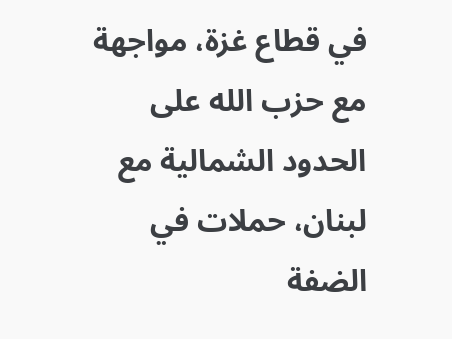في قطاع غزة، مواجهة مع حزب الله على الحدود الشمالية مع لبنان، حملات في الضفة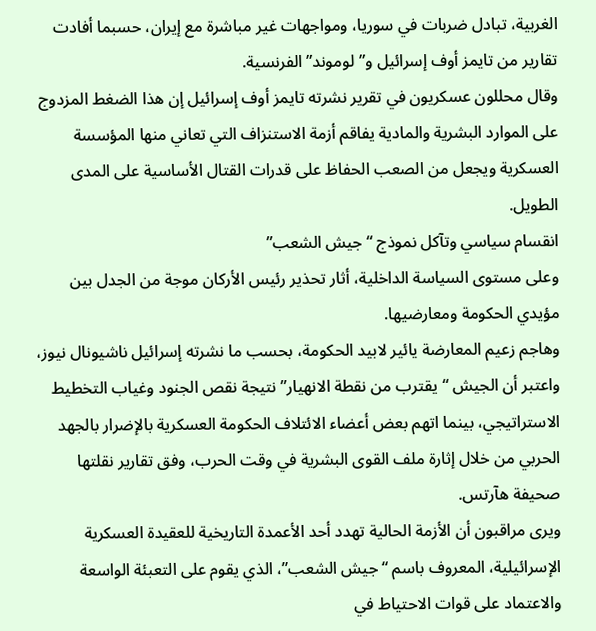الغربية، تبادل ضربات في سوريا، ومواجهات غير مباشرة مع إيران، حسبما أفادت تقارير من تايمز أوف إسرائيل و”لوموند” الفرنسية.
وقال محللون عسكريون في تقرير نشرته تايمز أوف إسرائيل إن هذا الضغط المزدوج على الموارد البشرية والمادية يفاقم أزمة الاستنزاف التي تعاني منها المؤسسة العسكرية ويجعل من الصعب الحفاظ على قدرات القتال الأساسية على المدى الطويل.
انقسام سياسي وتآكل نموذج “جيش الشعب”
وعلى مستوى السياسة الداخلية، أثار تحذير رئيس الأركان موجة من الجدل بين مؤيدي الحكومة ومعارضيها.
وهاجم زعيم المعارضة يائير لابيد الحكومة، بحسب ما نشرته إسرائيل ناشيونال نيوز، واعتبر أن الجيش “يقترب من نقطة الانهيار” نتيجة نقص الجنود وغياب التخطيط الاستراتيجي، بينما اتهم بعض أعضاء الائتلاف الحكومة العسكرية بالإضرار بالجهد الحربي من خلال إثارة ملف القوى البشرية في وقت الحرب، وفق تقارير نقلتها صحيفة هآرتس.
ويرى مراقبون أن الأزمة الحالية تهدد أحد الأعمدة التاريخية للعقيدة العسكرية الإسرائيلية، المعروف باسم “جيش الشعب”، الذي يقوم على التعبئة الواسعة والاعتماد على قوات الاحتياط في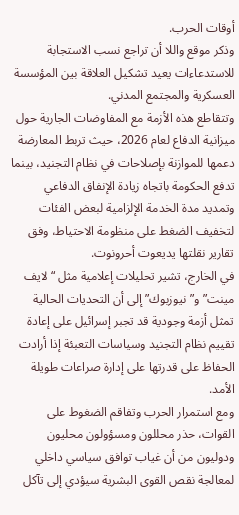أوقات الحرب.
وذكر موقع واللا أن تراجع نسب الاستجابة للاستدعاءات يعيد تشكيل العلاقة بين المؤسسة العسكرية والمجتمع المدني.
وتتقاطع هذه الأزمة مع المفاوضات الجارية حول ميزانية الدفاع لعام 2026، حيث تربط المعارضة دعمها للموازنة بإصلاحات في نظام التجنيد، بينما تدفع الحكومة باتجاه زيادة الإنفاق الدفاعي وتمديد مدة الخدمة الإلزامية لبعض الفئات لتخفيف الضغط على منظومة الاحتياط، وفق تقارير نقلتها يديعوت أحرونوت.
في الخارج، تشير تحليلات إعلامية مثل “لايف مينت” و”نيوزبوك” إلى أن التحديات الحالية تمثل أزمة وجودية قد تجبر إسرائيل على إعادة تقييم نظام التجنيد وسياسات التعبئة إذا أرادت الحفاظ على قدرتها على إدارة صراعات طويلة الأمد.
ومع استمرار الحرب وتفاقم الضغوط على القوات، حذر محللون ومسؤولون محليون ودوليون من أن غياب توافق سياسي داخلي لمعالجة نقص القوى البشرية سيؤدي إلى تآكل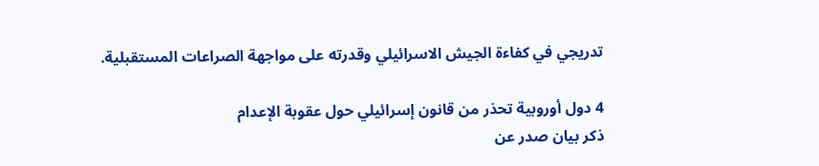تدريجي في كفاءة الجيش الاسرائيلي وقدرته على مواجهة الصراعات المستقبلية.

4 دول أوروبية تحذر من قانون إسرائيلي حول عقوبة الإعدام
ذكر بيان صدر عن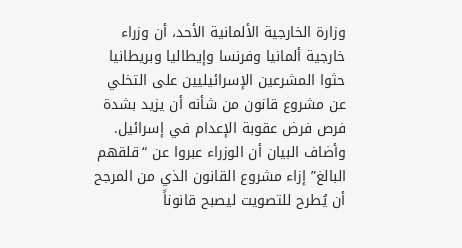وزارة الخارجية الألمانية الأحد، أن وزراء خارجية ألمانيا وفرنسا وإيطاليا وبريطانيا حثوا المشرعين الإسرائيليين على التخلي عن مشروع قانون من شأنه أن يزيد بشدة فرص فرض عقوبة الإعدام في إسرائيل.
وأضاف البيان أن الوزراء عبروا عن “قلقهم البالغ” إزاء مشروع القانون الذي من المرجح أن يُطرح للتصويت ليصبح قانوناً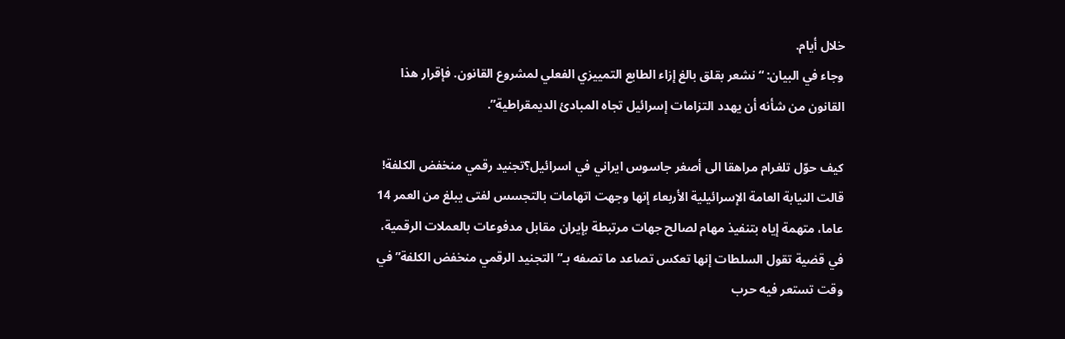خلال أيام.
وجاء في البيان: “نشعر بقلق بالغ إزاء الطابع التمييزي الفعلي لمشروع القانون. فإقرار هذا القانون من شأنه أن يهدد التزامات إسرائيل تجاه المبادئ الديمقراطية”.

كيف حوّل تلغرام مراهقا الى أصغر جاسوس ايراني في اسرائيل؟تجنيد رقمي منخفض الكلفة!
قالت النيابة العامة الإسرائيلية الأربعاء إنها وجهت اتهامات بالتجسس لفتى يبلغ من العمر 14 عاما، متهمة إياه بتنفيذ مهام لصالح جهات مرتبطة بإيران مقابل مدفوعات بالعملات الرقمية، في قضية تقول السلطات إنها تعكس تصاعد ما تصفه بـ”التجنيد الرقمي منخفض الكلفة” في وقت تستعر فيه حرب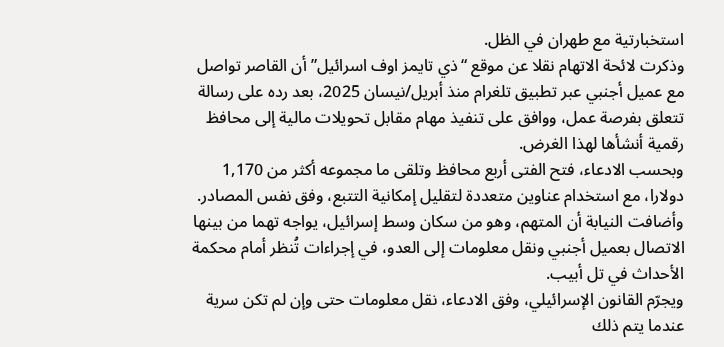استخبارتية مع طهران في الظل.
وذكرت لائحة الاتهام نقلا عن موقع “ذي تايمز اوف اسرائيل” أن القاصر تواصل مع عميل أجنبي عبر تطبيق تلغرام منذ أبريل/نيسان 2025، بعد رده على رسالة تتعلق بفرصة عمل، ووافق على تنفيذ مهام مقابل تحويلات مالية إلى محافظ رقمية أنشأها لهذا الغرض.
وبحسب الادعاء، فتح الفتى أربع محافظ وتلقى ما مجموعه أكثر من 1,170 دولارا، مع استخدام عناوين متعددة لتقليل إمكانية التتبع، وفق نفس المصادر.
وأضافت النيابة أن المتهم، وهو من سكان وسط إسرائيل، يواجه تهما من بينها الاتصال بعميل أجنبي ونقل معلومات إلى العدو، في إجراءات تُنظر أمام محكمة الأحداث في تل أبيب.
ويجرّم القانون الإسرائيلي، وفق الادعاء، نقل معلومات حتى وإن لم تكن سرية عندما يتم ذلك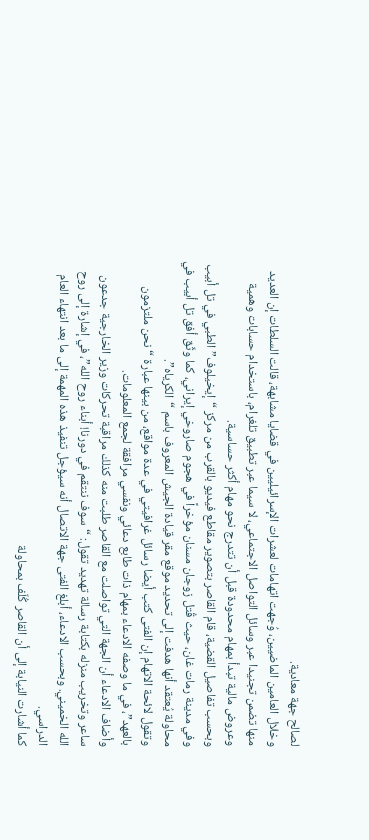لصالح جهة معادية.
وخلال العامين الماضيين، وُجهت اتهامات لعشرات الإسرائيليين في قضايا مشابهة، قالت السلطات إن العديد منها تضمن تجنيدا عبر وسائل التواصل الاجتماعي، لا سيما عبر تطبيق تلغرام، باستخدام حسابات وهمية وعروض مالية تبدأ بمهام محدودة قبل أن تتدرج نحو مهام أكثر حساسية.
وبحسب تفاصيل القضية، قام القاصر بتصوير مقاطع فيديو بالقرب من مركز “إيخيلوف” الطبي في تل أبيب وفي مدينة رمات غان، حيث قُتل زوجان مسنان مؤخراً في هجوم صاروخي إيراني، كما وثّق أفق تل أبيب في محاولة يُعتقد أنها هدفت إلى تحديد موقع مقر قيادة الجيش المعروف باسم “الكرياه”.
وتقول لائحة الاتهام إن الفتى كتب أيضا رسائل غرافيتي في عدة مواقع، من بينها عبارة “نحن ملتزمون بالعهد”، في ما وصفه الادعاء بمهام ذات طابع دعائي ونفسي مرافقة لجمع المعلومات.
وأضاف الادعاء أن الجهة التي تواصلت مع القاصر طلبت منه كذلك مراقبة تحركات وزير الخارجية جدعون ساعر وتخريب منزله بكتابة رسالة تهديد تقول: “سوف ننتقم في دورنا! أبناء روح الله”، في إشارة إلى روح الله الخميني. وبحسب الادعاء، أبلغ الفتى جهة الاتصال أنه سيؤجل تنفيذ هذه المهمة إلى ما بعد انتهاء العام الدراسي.
كما أشارت النيابة إلى أن القاصر كُلّف بمحاولة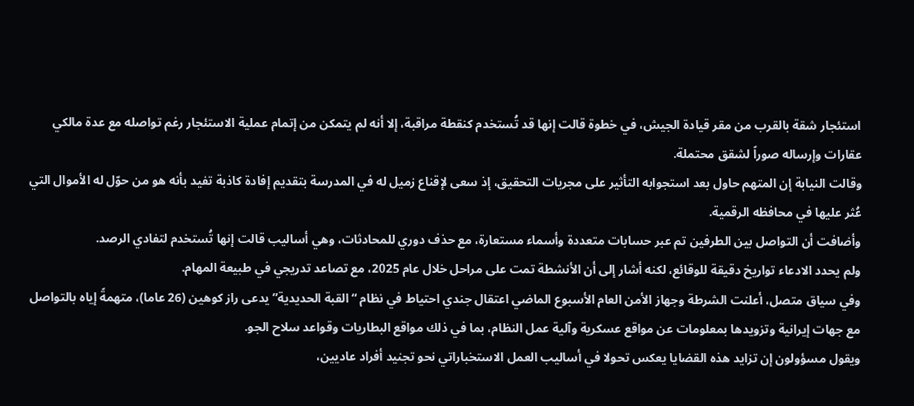استئجار شقة بالقرب من مقر قيادة الجيش، في خطوة قالت إنها قد تُستخدم كنقطة مراقبة، إلا أنه لم يتمكن من إتمام عملية الاستئجار رغم تواصله مع عدة مالكي عقارات وإرساله صوراً لشقق محتملة.
وقالت النيابة إن المتهم حاول بعد استجوابه التأثير على مجريات التحقيق، إذ سعى لإقناع زميل له في المدرسة بتقديم إفادة كاذبة تفيد بأنه هو من حوّل له الأموال التي عُثر عليها في محافظه الرقمية.
وأضافت أن التواصل بين الطرفين تم عبر حسابات متعددة وأسماء مستعارة، مع حذف دوري للمحادثات، وهي أساليب قالت إنها تُستخدم لتفادي الرصد.
ولم يحدد الادعاء تواريخ دقيقة للوقائع، لكنه أشار إلى أن الأنشطة تمت على مراحل خلال عام 2025، مع تصاعد تدريجي في طبيعة المهام.
وفي سياق متصل، أعلنت الشرطة وجهاز الأمن العام الأسبوع الماضي اعتقال جندي احتياط في نظام “القبة الحديدية” يدعى راز كوهين (26 عاما)، متهمةً إياه بالتواصل مع جهات إيرانية وتزويدها بمعلومات عن مواقع عسكرية وآلية عمل النظام، بما في ذلك مواقع البطاريات وقواعد سلاح الجو.
ويقول مسؤولون إن تزايد هذه القضايا يعكس تحولا في أساليب العمل الاستخباراتي نحو تجنيد أفراد عاديين،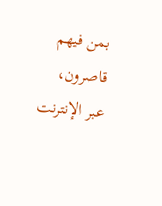بمن فيهم قاصرون، عبر الإنترنت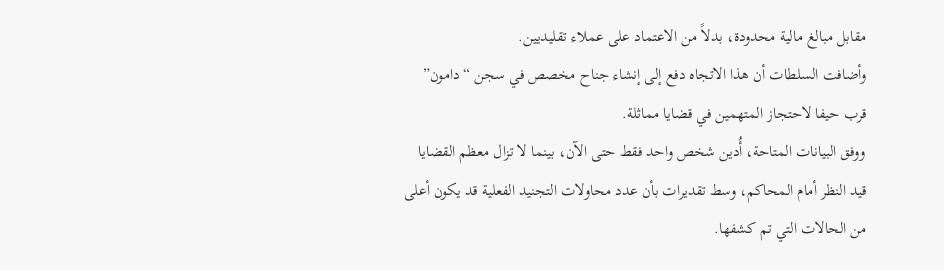مقابل مبالغ مالية محدودة، بدلاً من الاعتماد على عملاء تقليديين.
وأضافت السلطات أن هذا الاتجاه دفع إلى إنشاء جناح مخصص في سجن “دامون” قرب حيفا لاحتجاز المتهمين في قضايا مماثلة.
ووفق البيانات المتاحة، أُدين شخص واحد فقط حتى الآن، بينما لا تزال معظم القضايا قيد النظر أمام المحاكم، وسط تقديرات بأن عدد محاولات التجنيد الفعلية قد يكون أعلى من الحالات التي تم كشفها.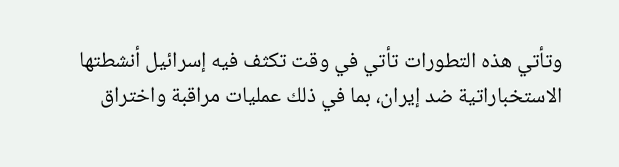وتأتي هذه التطورات تأتي في وقت تكثف فيه إسرائيل أنشطتها الاستخباراتية ضد إيران، بما في ذلك عمليات مراقبة واختراق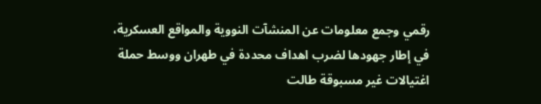رقمي وجمع معلومات عن المنشآت النووية والمواقع العسكرية، في إطار جهودها لضرب اهداف محددة في طهران ووسط حملة اغتيالات غير مسبوقة طالت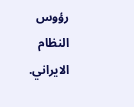رؤوس النظام الايراني.